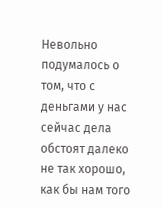Невольно подумалось о том, что с деньгами у нас сейчас дела обстоят далеко не так хорошо, как бы нам того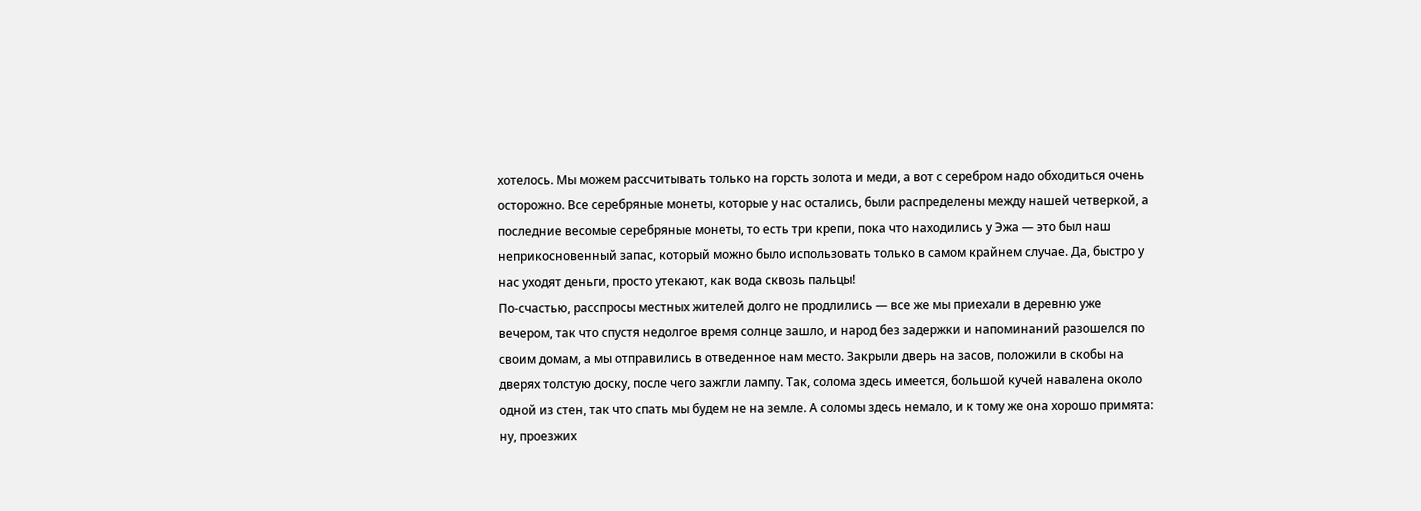хотелось. Мы можем рассчитывать только на горсть золота и меди, а вот с серебром надо обходиться очень осторожно. Все серебряные монеты, которые у нас остались, были распределены между нашей четверкой, а последние весомые серебряные монеты, то есть три крепи, пока что находились у Эжа — это был наш неприкосновенный запас, который можно было использовать только в самом крайнем случае. Да, быстро у нас уходят деньги, просто утекают, как вода сквозь пальцы!
По-счастью, расспросы местных жителей долго не продлились — все же мы приехали в деревню уже вечером, так что спустя недолгое время солнце зашло, и народ без задержки и напоминаний разошелся по своим домам, а мы отправились в отведенное нам место. Закрыли дверь на засов, положили в скобы на дверях толстую доску, после чего зажгли лампу. Так, солома здесь имеется, большой кучей навалена около одной из стен, так что спать мы будем не на земле. А соломы здесь немало, и к тому же она хорошо примята: ну, проезжих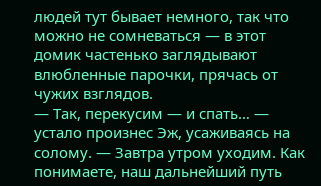людей тут бывает немного, так что можно не сомневаться — в этот домик частенько заглядывают влюбленные парочки, прячась от чужих взглядов.
— Так, перекусим — и спать… — устало произнес Эж, усаживаясь на солому. — Завтра утром уходим. Как понимаете, наш дальнейший путь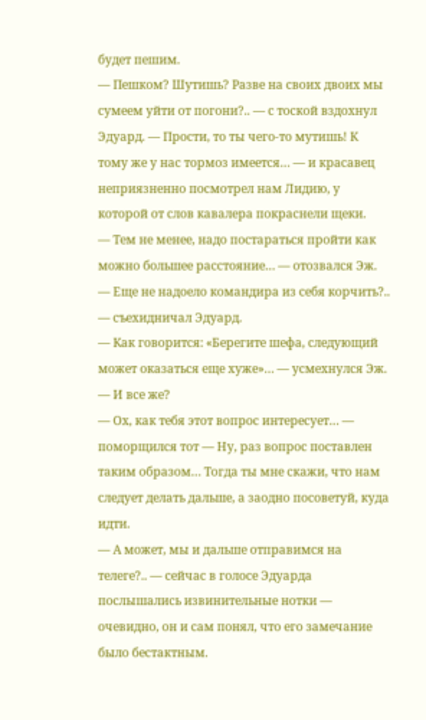будет пешим.
— Пешком? Шутишь? Разве на своих двоих мы сумеем уйти от погони?.. — с тоской вздохнул Эдуард. — Прости, то ты чего-то мутишь! К тому же у нас тормоз имеется… — и красавец неприязненно посмотрел нам Лидию, у которой от слов кавалера покраснели щеки.
— Тем не менее, надо постараться пройти как можно большее расстояние… — отозвался Эж.
— Еще не надоело командира из себя корчить?.. — съехидничал Эдуард.
— Как говорится: «Берегите шефа, следующий может оказаться еще хуже»… — усмехнулся Эж.
— И все же?
— Ох, как тебя этот вопрос интересует… — поморщился тот — Ну, раз вопрос поставлен таким образом… Тогда ты мне скажи, что нам следует делать дальше, а заодно посоветуй, куда идти.
— А может, мы и дальше отправимся на телеге?.. — сейчас в голосе Эдуарда послышались извинительные нотки — очевидно, он и сам понял, что его замечание было бестактным.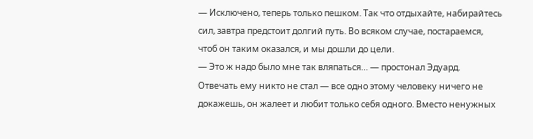— Исключено, теперь только пешком. Так что отдыхайте, набирайтесь сил, завтра предстоит долгий путь. Во всяком случае, постараемся, чтоб он таким оказался, и мы дошли до цели.
— Это ж надо было мне так вляпаться… — простонал Эдуард.
Отвечать ему никто не стал — все одно этому человеку ничего не докажешь, он жалеет и любит только себя одного. Вместо ненужных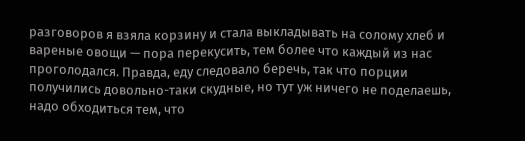разговоров я взяла корзину и стала выкладывать на солому хлеб и вареные овощи — пора перекусить, тем более что каждый из нас проголодался. Правда, еду следовало беречь, так что порции получились довольно-таки скудные, но тут уж ничего не поделаешь, надо обходиться тем, что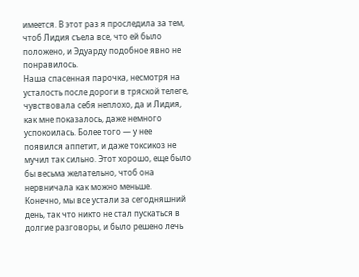имеется. В этот раз я проследила за тем, чтоб Лидия съела все, что ей было положено, и Эдуарду подобное явно не понравилось.
Наша спасенная парочка, несмотря на усталость после дороги в тряской телеге, чувствовала себя неплохо, да и Лидия, как мне показалось, даже немного успокоилась. Более того — у нее появился аппетит, и даже токсикоз не мучил так сильно. Этот хорошо, еще было бы весьма желательно, чтоб она нервничала как можно меньше.
Конечно, мы все устали за сегодняшний день, так что никто не стал пускаться в долгие разговоры, и было решено лечь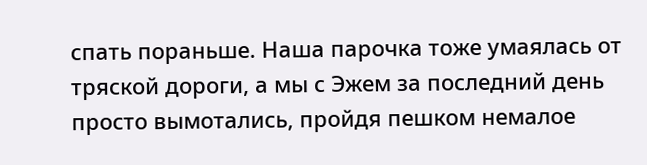спать пораньше. Наша парочка тоже умаялась от тряской дороги, а мы с Эжем за последний день просто вымотались, пройдя пешком немалое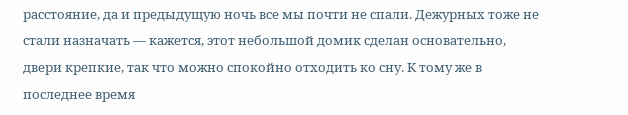расстояние, да и предыдущую ночь все мы почти не спали. Дежурных тоже не стали назначать — кажется, этот небольшой домик сделан основательно, двери крепкие, так что можно спокойно отходить ко сну. К тому же в последнее время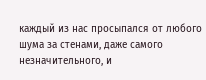каждый из нас просыпался от любого шума за стенами, даже самого незначительного, и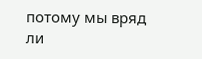потому мы вряд ли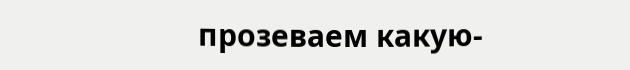прозеваем какую-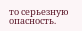то серьезную опасность.